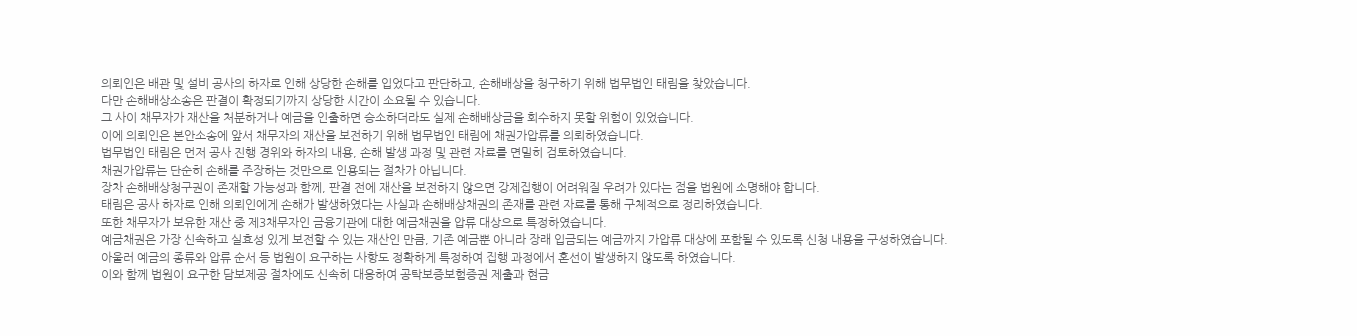의뢰인은 배관 및 설비 공사의 하자로 인해 상당한 손해를 입었다고 판단하고, 손해배상을 청구하기 위해 법무법인 태림을 찾았습니다.
다만 손해배상소송은 판결이 확정되기까지 상당한 시간이 소요될 수 있습니다.
그 사이 채무자가 재산을 처분하거나 예금을 인출하면 승소하더라도 실제 손해배상금을 회수하지 못할 위험이 있었습니다.
이에 의뢰인은 본안소송에 앞서 채무자의 재산을 보전하기 위해 법무법인 태림에 채권가압류를 의뢰하였습니다.
법무법인 태림은 먼저 공사 진행 경위와 하자의 내용, 손해 발생 과정 및 관련 자료를 면밀히 검토하였습니다.
채권가압류는 단순히 손해를 주장하는 것만으로 인용되는 절차가 아닙니다.
장차 손해배상청구권이 존재할 가능성과 함께, 판결 전에 재산을 보전하지 않으면 강제집행이 어려워질 우려가 있다는 점을 법원에 소명해야 합니다.
태림은 공사 하자로 인해 의뢰인에게 손해가 발생하였다는 사실과 손해배상채권의 존재를 관련 자료를 통해 구체적으로 정리하였습니다.
또한 채무자가 보유한 재산 중 제3채무자인 금융기관에 대한 예금채권을 압류 대상으로 특정하였습니다.
예금채권은 가장 신속하고 실효성 있게 보전할 수 있는 재산인 만큼, 기존 예금뿐 아니라 장래 입금되는 예금까지 가압류 대상에 포함될 수 있도록 신청 내용을 구성하였습니다.
아울러 예금의 종류와 압류 순서 등 법원이 요구하는 사항도 정확하게 특정하여 집행 과정에서 혼선이 발생하지 않도록 하였습니다.
이와 함께 법원이 요구한 담보제공 절차에도 신속히 대응하여 공탁보증보험증권 제출과 현금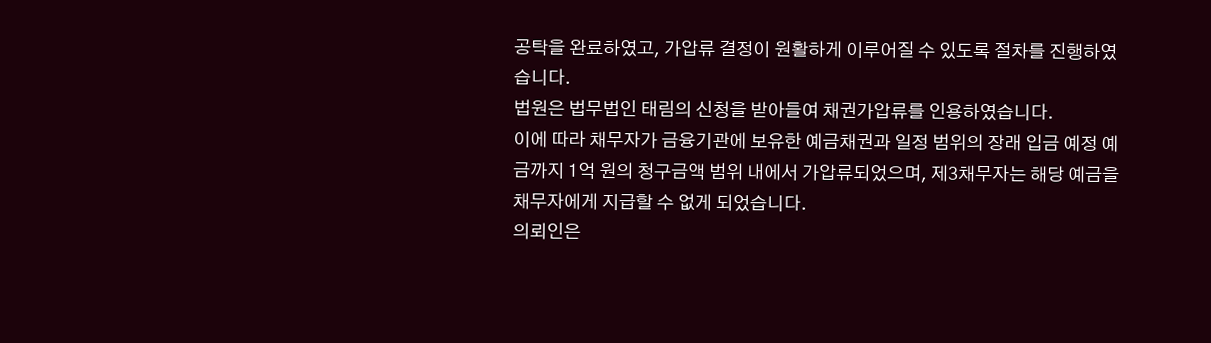공탁을 완료하였고, 가압류 결정이 원활하게 이루어질 수 있도록 절차를 진행하였습니다.
법원은 법무법인 태림의 신청을 받아들여 채권가압류를 인용하였습니다.
이에 따라 채무자가 금융기관에 보유한 예금채권과 일정 범위의 장래 입금 예정 예금까지 1억 원의 청구금액 범위 내에서 가압류되었으며, 제3채무자는 해당 예금을 채무자에게 지급할 수 없게 되었습니다.
의뢰인은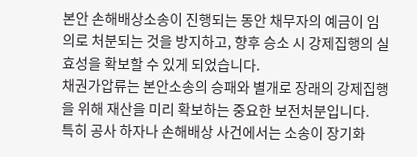본안 손해배상소송이 진행되는 동안 채무자의 예금이 임의로 처분되는 것을 방지하고, 향후 승소 시 강제집행의 실효성을 확보할 수 있게 되었습니다.
채권가압류는 본안소송의 승패와 별개로 장래의 강제집행을 위해 재산을 미리 확보하는 중요한 보전처분입니다.
특히 공사 하자나 손해배상 사건에서는 소송이 장기화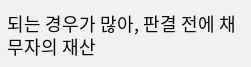되는 경우가 많아, 판결 전에 채무자의 재산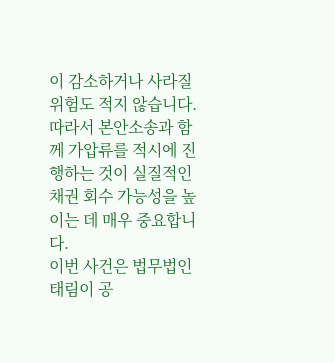이 감소하거나 사라질 위험도 적지 않습니다.
따라서 본안소송과 함께 가압류를 적시에 진행하는 것이 실질적인 채권 회수 가능성을 높이는 데 매우 중요합니다.
이번 사건은 법무법인 태림이 공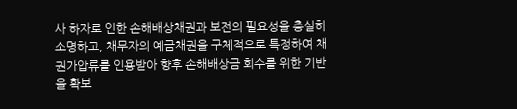사 하자로 인한 손해배상채권과 보전의 필요성을 충실히 소명하고, 채무자의 예금채권을 구체적으로 특정하여 채권가압류를 인용받아 향후 손해배상금 회수를 위한 기반을 확보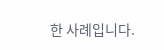한 사례입니다.